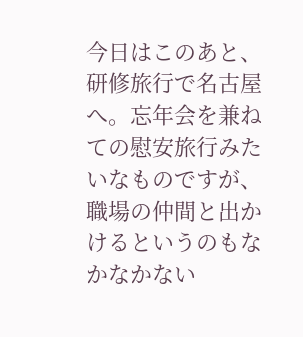今日はこのあと、研修旅行で名古屋へ。忘年会を兼ねての慰安旅行みたいなものですが、職場の仲間と出かけるというのもなかなかない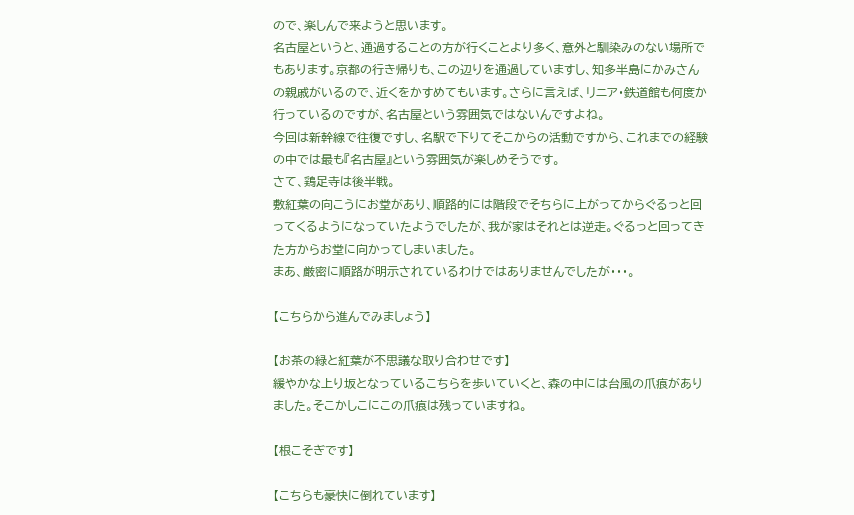ので、楽しんで来ようと思います。
名古屋というと、通過することの方が行くことより多く、意外と馴染みのない場所でもあります。京都の行き帰りも、この辺りを通過していますし、知多半島にかみさんの親戚がいるので、近くをかすめてもいます。さらに言えば、リニア・鉄道館も何度か行っているのですが、名古屋という雰囲気ではないんですよね。
今回は新幹線で往復ですし、名駅で下りてそこからの活動ですから、これまでの経験の中では最も『名古屋』という雰囲気が楽しめそうです。
さて、鶏足寺は後半戦。
敷紅葉の向こうにお堂があり、順路的には階段でそちらに上がってからぐるっと回ってくるようになっていたようでしたが、我が家はそれとは逆走。ぐるっと回ってきた方からお堂に向かってしまいました。
まあ、厳密に順路が明示されているわけではありませんでしたが・・・。

【こちらから進んでみましょう】

【お茶の緑と紅葉が不思議な取り合わせです】
緩やかな上り坂となっているこちらを歩いていくと、森の中には台風の爪痕がありました。そこかしこにこの爪痕は残っていますね。

【根こそぎです】

【こちらも豪快に倒れています】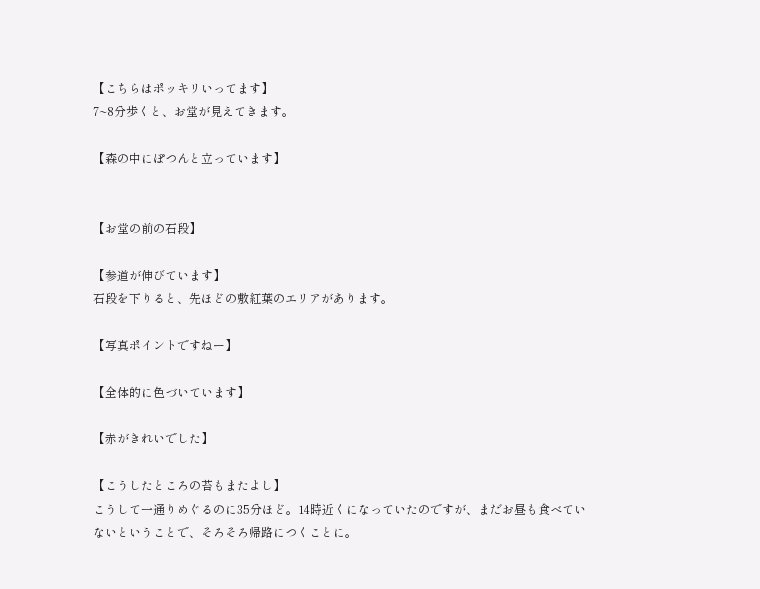【こちらはポッキリいってます】
7~8分歩くと、お堂が見えてきます。

【森の中にぽつんと立っています】


【お堂の前の石段】

【参道が伸びています】
石段を下りると、先ほどの敷紅葉のエリアがあります。

【写真ポイントですねー】

【全体的に色づいています】

【赤がきれいでした】

【こうしたところの苔もまたよし】
こうして一通りめぐるのに35分ほど。14時近くになっていたのですが、まだお昼も食べていないということで、そろそろ帰路につくことに。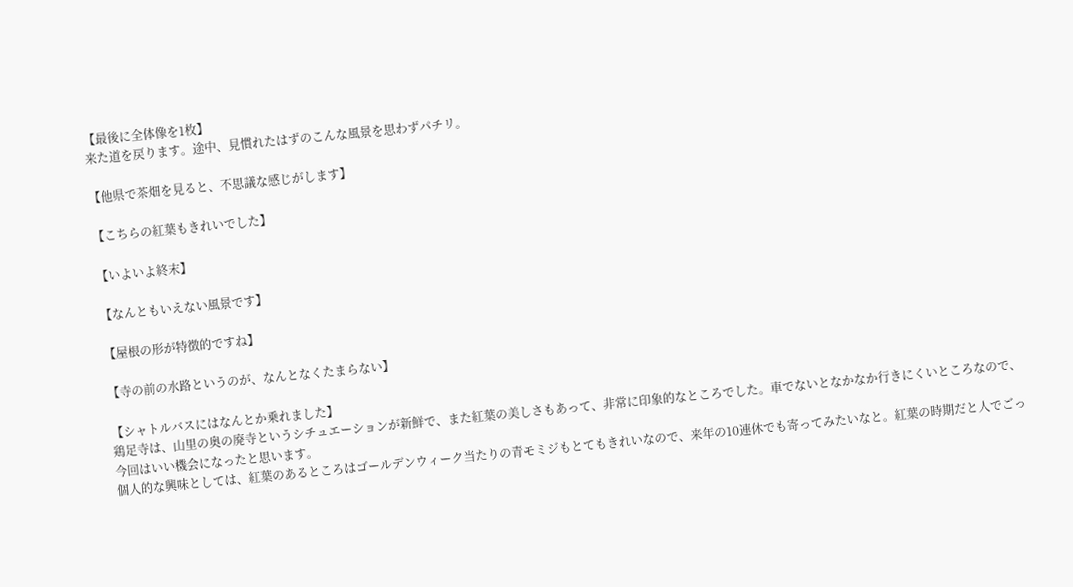【最後に全体像を1枚】
来た道を戻ります。途中、見慣れたはずのこんな風景を思わずパチリ。

【他県で茶畑を見ると、不思議な感じがします】

【こちらの紅葉もきれいでした】

【いよいよ終末】

【なんともいえない風景です】

【屋根の形が特徴的ですね】

【寺の前の水路というのが、なんとなくたまらない】

【シャトルバスにはなんとか乗れました】
鶏足寺は、山里の奥の廃寺というシチュエーションが新鮮で、また紅葉の美しさもあって、非常に印象的なところでした。車でないとなかなか行きにくいところなので、今回はいい機会になったと思います。
個人的な興味としては、紅葉のあるところはゴールデンウィーク当たりの青モミジもとてもきれいなので、来年の10連休でも寄ってみたいなと。紅葉の時期だと人でごっ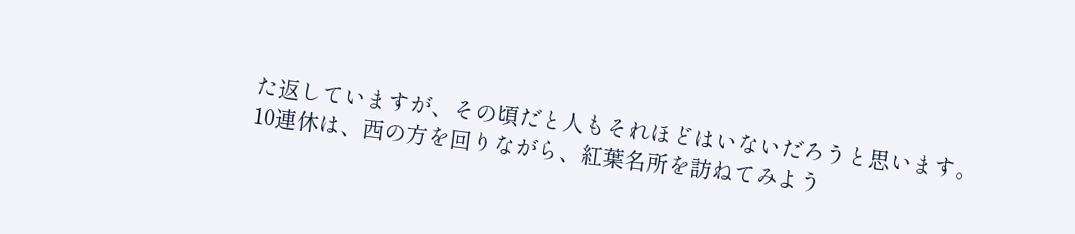た返していますが、その頃だと人もそれほどはいないだろうと思います。
10連休は、西の方を回りながら、紅葉名所を訪ねてみよう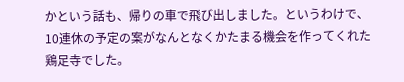かという話も、帰りの車で飛び出しました。というわけで、10連休の予定の案がなんとなくかたまる機会を作ってくれた鶏足寺でした。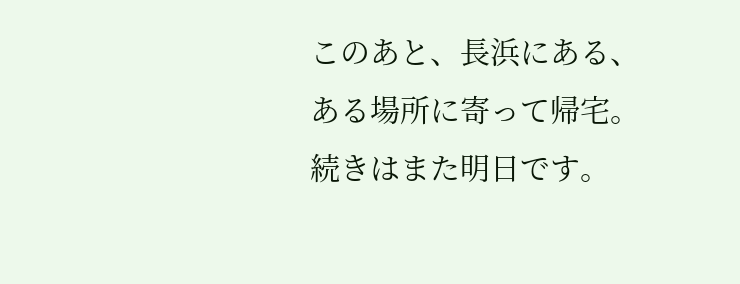このあと、長浜にある、ある場所に寄って帰宅。続きはまた明日です。